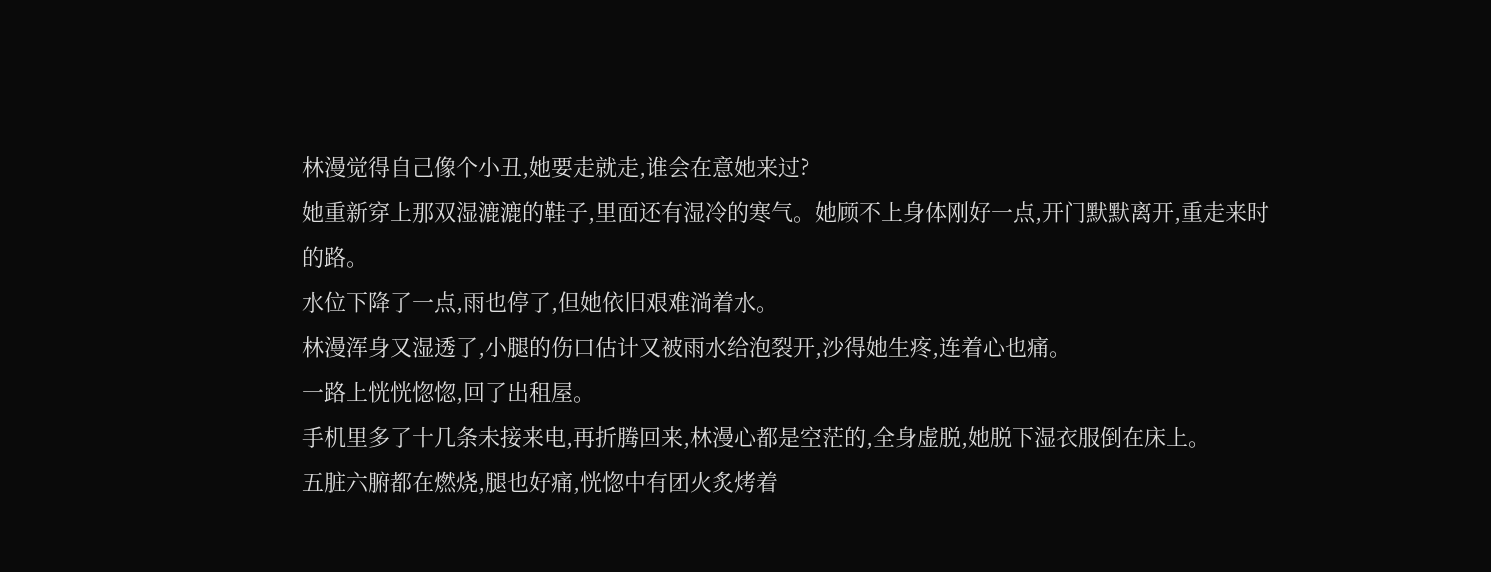林漫觉得自己像个小丑,她要走就走,谁会在意她来过?
她重新穿上那双湿漉漉的鞋子,里面还有湿冷的寒气。她顾不上身体刚好一点,开门默默离开,重走来时的路。
水位下降了一点,雨也停了,但她依旧艰难淌着水。
林漫浑身又湿透了,小腿的伤口估计又被雨水给泡裂开,沙得她生疼,连着心也痛。
一路上恍恍惚惚,回了出租屋。
手机里多了十几条未接来电,再折腾回来,林漫心都是空茫的,全身虚脱,她脱下湿衣服倒在床上。
五脏六腑都在燃烧,腿也好痛,恍惚中有团火炙烤着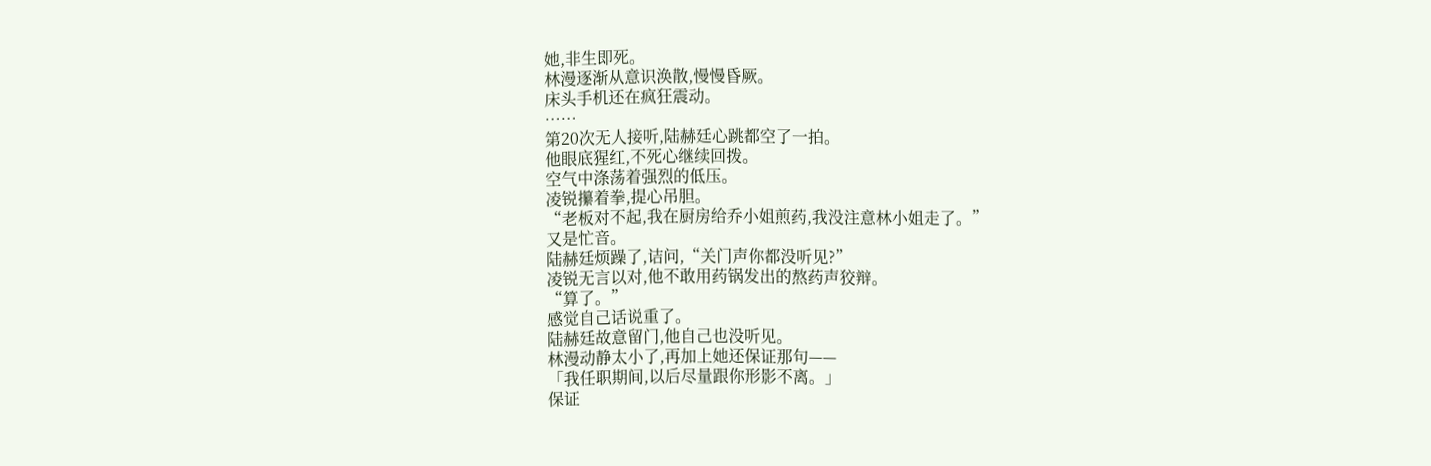她,非生即死。
林漫逐渐从意识涣散,慢慢昏厥。
床头手机还在疯狂震动。
……
第20次无人接听,陆赫廷心跳都空了一拍。
他眼底猩红,不死心继续回拨。
空气中涤荡着强烈的低压。
凌锐攥着拳,提心吊胆。
“老板对不起,我在厨房给乔小姐煎药,我没注意林小姐走了。”
又是忙音。
陆赫廷烦躁了,诘问,“关门声你都没听见?”
凌锐无言以对,他不敢用药锅发出的熬药声狡辩。
“算了。”
感觉自己话说重了。
陆赫廷故意留门,他自己也没听见。
林漫动静太小了,再加上她还保证那句——
「我任职期间,以后尽量跟你形影不离。」
保证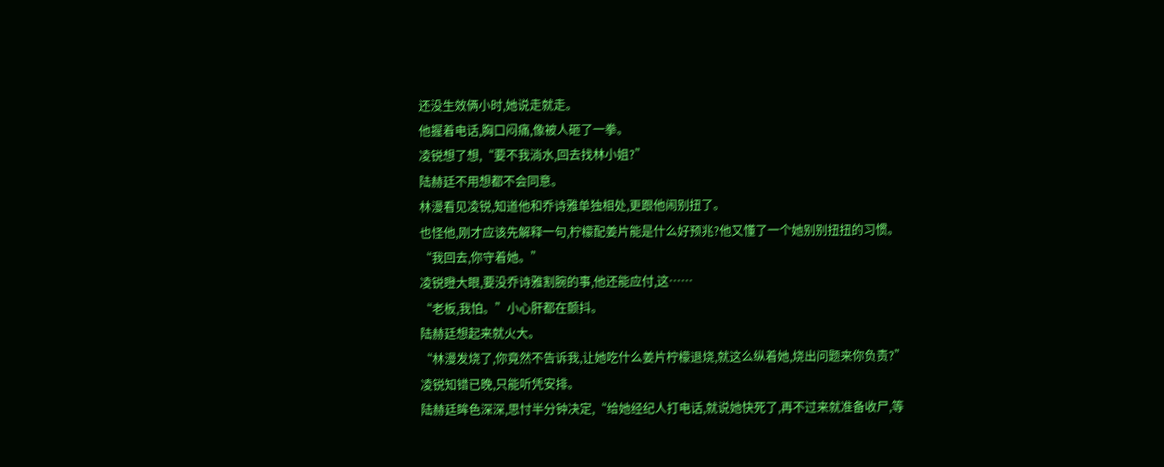还没生效俩小时,她说走就走。
他握着电话,胸口闷痛,像被人砸了一拳。
凌锐想了想,“要不我淌水,回去找林小姐?”
陆赫廷不用想都不会同意。
林漫看见凌锐,知道他和乔诗雅单独相处,更跟他闹别扭了。
也怪他,刚才应该先解释一句,柠檬配姜片能是什么好预兆?他又懂了一个她别别扭扭的习惯。
“我回去,你守着她。”
凌锐瞪大眼,要没乔诗雅割腕的事,他还能应付,这……
“老板,我怕。”小心肝都在颤抖。
陆赫廷想起来就火大。
“林漫发烧了,你竟然不告诉我,让她吃什么姜片柠檬退烧,就这么纵着她,烧出问题来你负责?”
凌锐知错已晚,只能听凭安排。
陆赫廷眸色深深,思忖半分钟决定,“给她经纪人打电话,就说她快死了,再不过来就准备收尸,等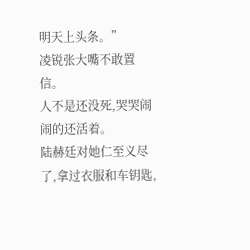明天上头条。”
凌锐张大嘴不敢置信。
人不是还没死,哭哭闹闹的还活着。
陆赫廷对她仁至义尽了,拿过衣服和车钥匙,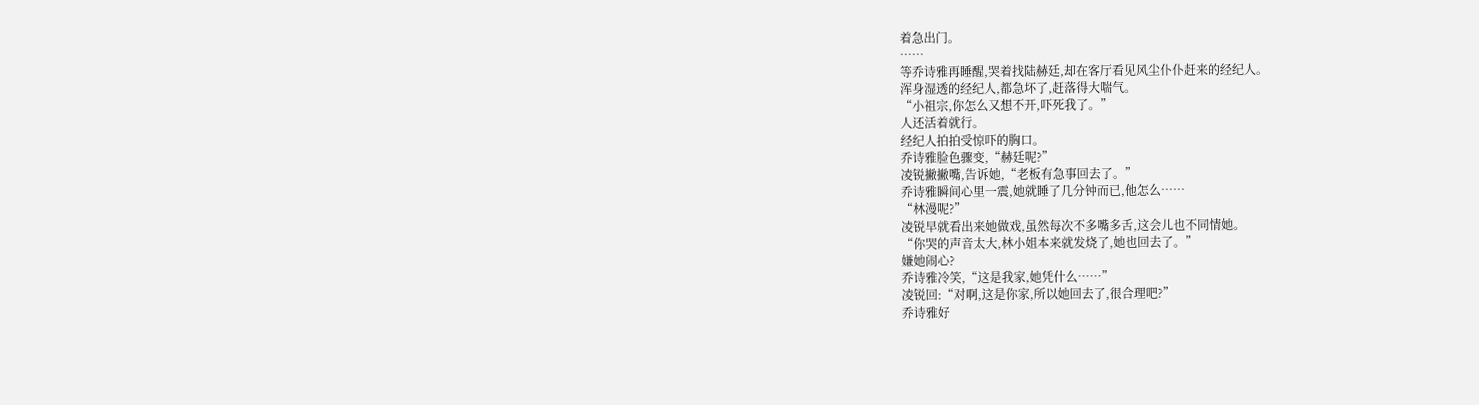着急出门。
……
等乔诗雅再睡醒,哭着找陆赫廷,却在客厅看见风尘仆仆赶来的经纪人。
浑身湿透的经纪人,都急坏了,赶落得大喘气。
“小祖宗,你怎么又想不开,吓死我了。”
人还活着就行。
经纪人拍拍受惊吓的胸口。
乔诗雅脸色骤变,“赫廷呢?”
凌锐撇撇嘴,告诉她,“老板有急事回去了。”
乔诗雅瞬间心里一震,她就睡了几分钟而已,他怎么……
“林漫呢?”
凌锐早就看出来她做戏,虽然每次不多嘴多舌,这会儿也不同情她。
“你哭的声音太大,林小姐本来就发烧了,她也回去了。”
嫌她闹心?
乔诗雅冷笑,“这是我家,她凭什么……”
凌锐回:“对啊,这是你家,所以她回去了,很合理吧?”
乔诗雅好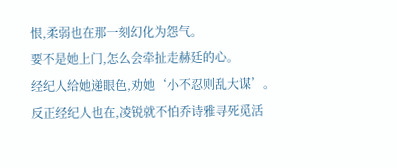恨,柔弱也在那一刻幻化为怨气。
要不是她上门,怎么会牵扯走赫廷的心。
经纪人给她递眼色,劝她‘小不忍则乱大谋’。
反正经纪人也在,凌锐就不怕乔诗雅寻死觅活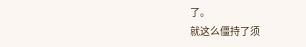了。
就这么僵持了须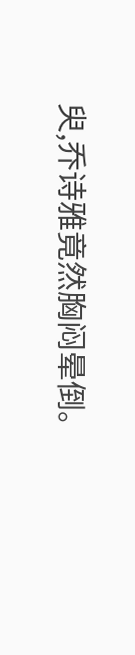臾,乔诗雅竟然胸闷晕倒。